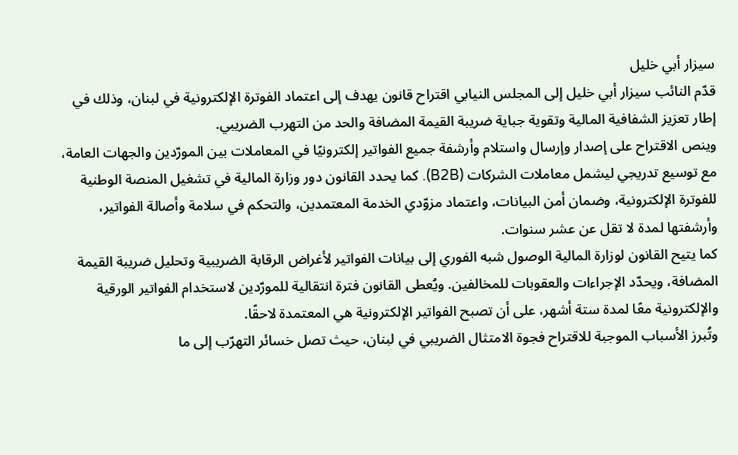سيزار أبي خليل
قدّم النائب سيزار أبي خليل إلى المجلس النيابي اقتراح قانون يهدف إلى اعتماد الفوترة الإلكترونية في لبنان، وذلك في إطار تعزيز الشفافية المالية وتقوية جباية ضريبة القيمة المضافة والحد من التهرب الضريبي.
وينص الاقتراح على إصدار وإرسال واستلام وأرشفة جميع الفواتير إلكترونيًا في المعاملات بين المورّدين والجهات العامة، مع توسيع تدريجي ليشمل معاملات الشركات (B2B). كما يحدد القانون دور وزارة المالية في تشغيل المنصة الوطنية للفوترة الإلكترونية، وضمان أمن البيانات، واعتماد مزوّدي الخدمة المعتمدين، والتحكم في سلامة وأصالة الفواتير، وأرشفتها لمدة لا تقل عن عشر سنوات.
كما يتيح القانون لوزارة المالية الوصول شبه الفوري إلى بيانات الفواتير لأغراض الرقابة الضريبية وتحليل ضريبة القيمة المضافة، ويحدّد الإجراءات والعقوبات للمخالفين. ويُعطى القانون فترة انتقالية للمورّدين لاستخدام الفواتير الورقية والإلكترونية معًا لمدة ستة أشهر، على أن تصبح الفواتير الإلكترونية هي المعتمدة لاحقًا.
وتُبرز الأسباب الموجبة للاقتراح فجوة الامتثال الضريبي في لبنان، حيث تصل خسائر التهرّب إلى ما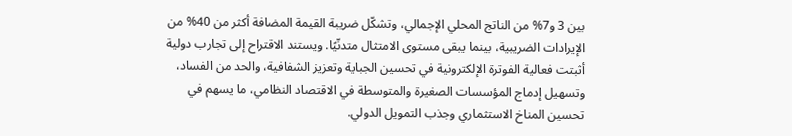بين 3 و7% من الناتج المحلي الإجمالي، وتشكّل ضريبة القيمة المضافة أكثر من 40% من الإيرادات الضريبية، بينما يبقى مستوى الامتثال متدنّيًا. ويستند الاقتراح إلى تجارب دولية أثبتت فعالية الفوترة الإلكترونية في تحسين الجباية وتعزيز الشفافية، والحد من الفساد، وتسهيل إدماج المؤسسات الصغيرة والمتوسطة في الاقتصاد النظامي، ما يسهم في تحسين المناخ الاستثماري وجذب التمويل الدولي.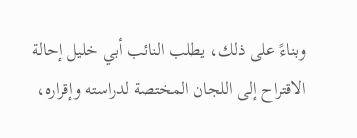وبناءً على ذلك، يطلب النائب أبي خليل إحالة الاقتراح إلى اللجان المختصة لدراسته وإقراره،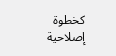كخطوة إصلاحية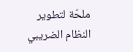ملحّة لتطوير النظام الضريبي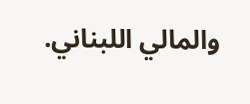والمالي اللبناني.